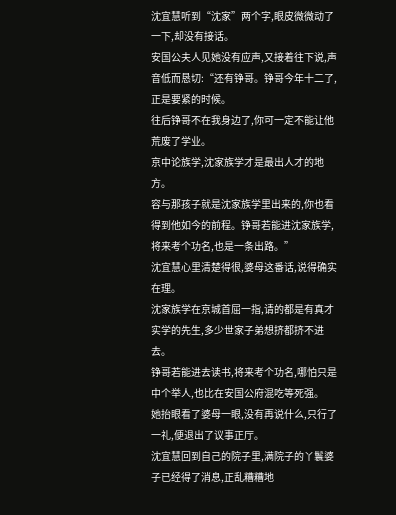沈宜慧听到“沈家”两个字,眼皮微微动了一下,却没有接话。
安国公夫人见她没有应声,又接着往下说,声音低而恳切:“还有铮哥。铮哥今年十二了,正是要紧的时候。
往后铮哥不在我身边了,你可一定不能让他荒废了学业。
京中论族学,沈家族学才是最出人才的地方。
容与那孩子就是沈家族学里出来的,你也看得到他如今的前程。铮哥若能进沈家族学,将来考个功名,也是一条出路。”
沈宜慧心里清楚得很,婆母这番话,说得确实在理。
沈家族学在京城首屈一指,请的都是有真才实学的先生,多少世家子弟想挤都挤不进去。
铮哥若能进去读书,将来考个功名,哪怕只是中个举人,也比在安国公府混吃等死强。
她抬眼看了婆母一眼,没有再说什么,只行了一礼,便退出了议事正厅。
沈宜慧回到自己的院子里,满院子的丫鬟婆子已经得了消息,正乱糟糟地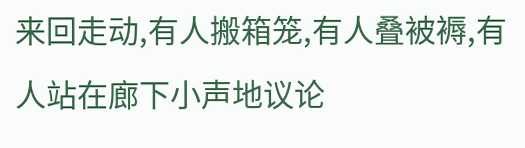来回走动,有人搬箱笼,有人叠被褥,有人站在廊下小声地议论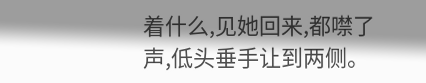着什么,见她回来,都噤了声,低头垂手让到两侧。